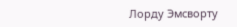Лорду Эмсворту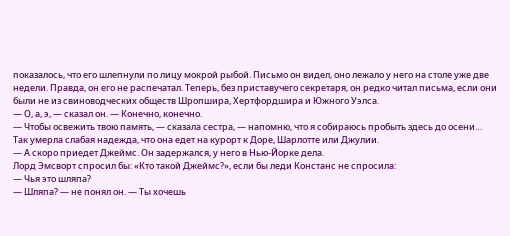показалось, что его шлепнули по лицу мокрой рыбой. Письмо он видел, оно лежало у него на столе уже две недели. Правда, он его не распечатал. Теперь, без приставучего секретаря, он редко читал письма, если они были не из свиноводческих обществ Шропшира, Хертфордшира и Южного Уэлса.
— О, а, э, — сказал он. — Конечно, конечно.
— Чтобы освежить твою память, — сказала сестра, — напомню, что я собираюсь пробыть здесь до осени…
Так умерла слабая надежда, что она едет на курорт к Доре, Шарлотте или Джулии.
— А скоро приедет Джеймс. Он задержался, у него в Нью-Йорке дела.
Лорд Эмсворт спросил бы: «Кто такой Джеймс?», если бы леди Констанс не спросила:
— Чья это шляпа?
— Шляпа? — не понял он. — Ты хочешь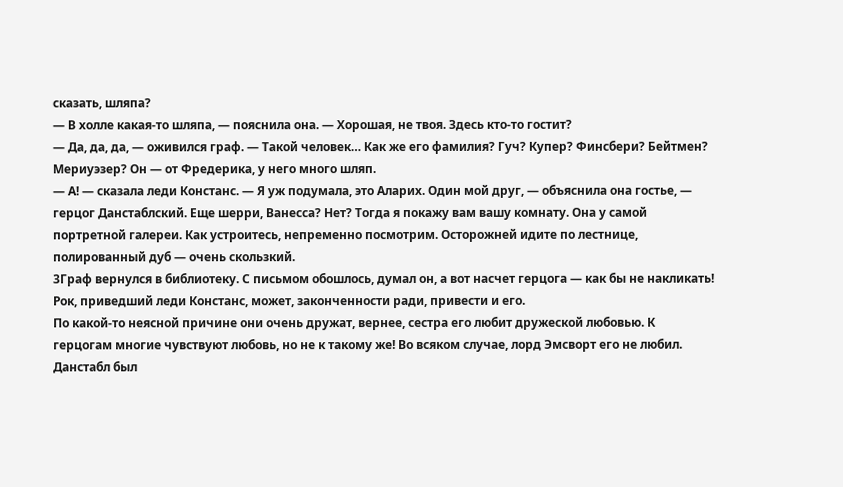сказать, шляпа?
— В холле какая-то шляпа, — пояснила она. — Хорошая, не твоя. Здесь кто-то гостит?
— Да, да, да, — оживился граф. — Такой человек… Как же его фамилия? Гуч? Купер? Финсбери? Бейтмен? Мериуэзер? Он — от Фредерика, у него много шляп.
— А! — сказала леди Констанс. — Я уж подумала, это Аларих. Один мой друг, — объяснила она гостье, — герцог Данстаблский. Еще шерри, Ванесса? Нет? Тогда я покажу вам вашу комнату. Она у самой портретной галереи. Как устроитесь, непременно посмотрим. Осторожней идите по лестнице, полированный дуб — очень скользкий.
3Граф вернулся в библиотеку. С письмом обошлось, думал он, а вот насчет герцога — как бы не накликать! Рок, приведший леди Констанс, может, законченности ради, привести и его.
По какой-то неясной причине они очень дружат, вернее, сестра его любит дружеской любовью. К герцогам многие чувствуют любовь, но не к такому же! Во всяком случае, лорд Эмсворт его не любил. Данстабл был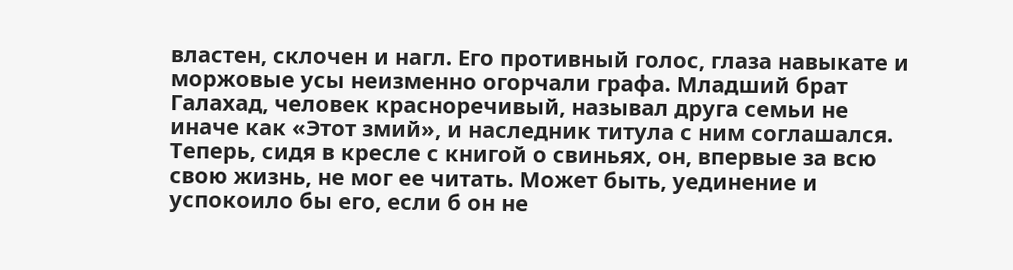властен, склочен и нагл. Его противный голос, глаза навыкате и моржовые усы неизменно огорчали графа. Младший брат Галахад, человек красноречивый, называл друга семьи не иначе как «Этот змий», и наследник титула с ним соглашался. Теперь, сидя в кресле с книгой о свиньях, он, впервые за всю свою жизнь, не мог ее читать. Может быть, уединение и успокоило бы его, если б он не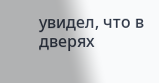увидел, что в дверях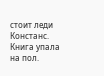стоит леди Констанс. Книга упала на пол.